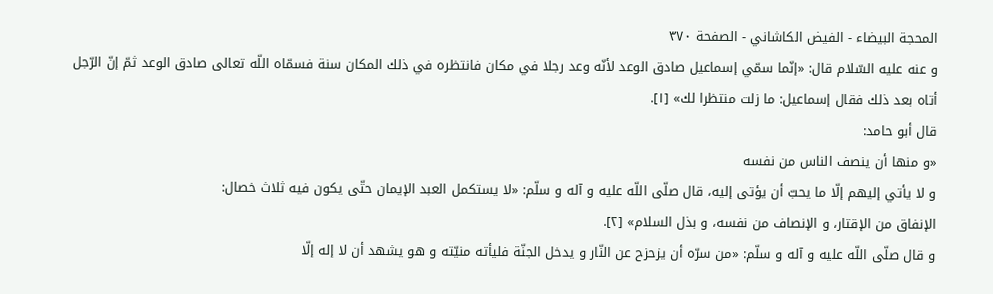المحجة البيضاء - الفيض الكاشاني - الصفحة ٣٧٠
و عنه عليه السّلام قال: «إنّما سمّي إسماعيل صادق الوعد لأنّه وعد رجلا في مكان فانتظره في ذلك المكان سنة فسمّاه اللّه تعالى صادق الوعد ثمّ إنّ الرّجل أتاه بعد ذلك فقال إسماعيل: ما زلت منتظرا لك» [١].
قال أبو حامد:
«و منها أن ينصف الناس من نفسه
و لا يأتي إليهم إلّا ما يحبّ أن يؤتى إليه، قال صلّى اللّه عليه و آله و سلّم: «لا يستكمل العبد الإيمان حتّى يكون فيه ثلاث خصال:
الإنفاق من الإقتار، و الإنصاف من نفسه، و بذل السلام» [٢].
و قال صلّى اللّه عليه و آله و سلّم: «من سرّه أن يزحزح عن النّار و يدخل الجنّة فليأته منيّته و هو يشهد أن لا إله إلّا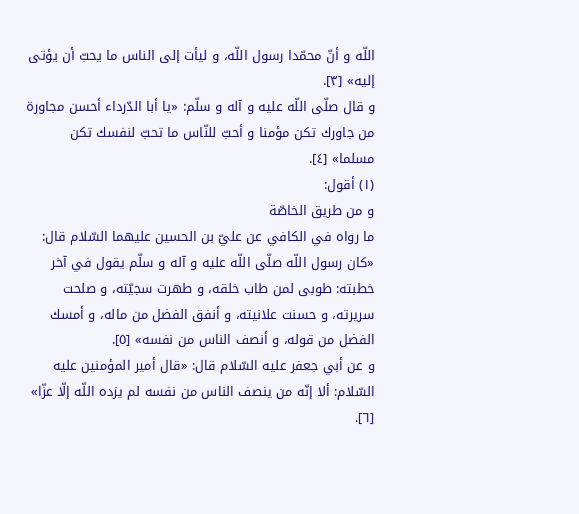اللّه و أنّ محمّدا رسول اللّه، و ليأت إلى الناس ما يحبّ أن يؤتى إليه» [٣].
و قال صلّى اللّه عليه و آله و سلّم: «يا أبا الدّرداء أحسن مجاورة من جاورك تكن مؤمنا و أحبّ للنّاس ما تحبّ لنفسك تكن مسلما» [٤].
(١) أقول:
و من طريق الخاصّة
ما رواه في الكافي عن عليّ بن الحسين عليهما السّلام قال: «كان رسول اللّه صلّى اللّه عليه و آله و سلّم يقول في آخر خطبته: طوبى لمن طاب خلقه، و طهرت سجيّته، و صلحت سريرته، و حسنت علانيته، و أنفق الفضل من ماله، و أمسك الفضل من قوله، و أنصف الناس من نفسه» [٥].
و عن أبي جعفر عليه السّلام قال: «قال أمير المؤمنين عليه السّلام: ألا إنّه من ينصف الناس من نفسه لم يزده اللّه إلّا عزّا» [٦].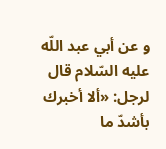و عن أبي عبد اللّه عليه السّلام قال لرجل: «ألا أخبرك بأشدّ ما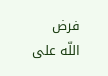فرض اللّه على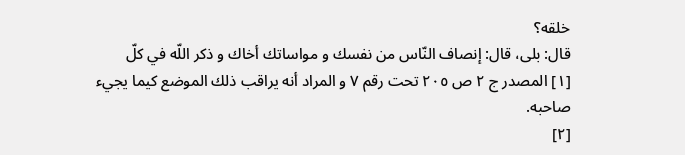خلقه؟
قال: بلى، قال: إنصاف النّاس من نفسك و مواساتك أخاك و ذكر اللّه في كلّ
[١] المصدر ج ٢ ص ٢٠٥ تحت رقم ٧ و المراد أنه يراقب ذلك الموضع كيما يجيء صاحبه.
[٢]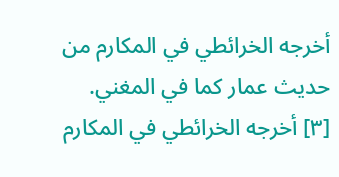أخرجه الخرائطي في المكارم من حديث عمار كما في المغني.
[٣] أخرجه الخرائطي في المكارم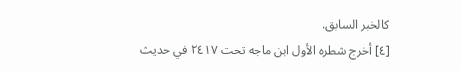كالخبر السابق.
[٤] أخرج شطره الأول ابن ماجه تحت ٢٤١٧ في حديث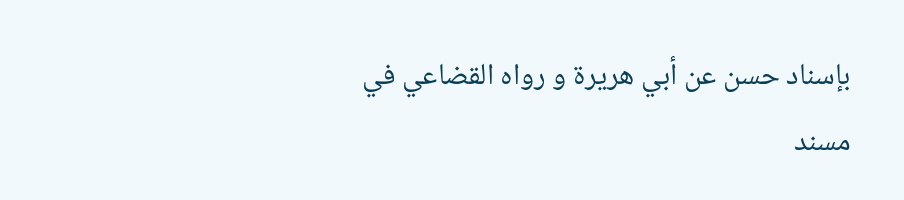بإسناد حسن عن أبي هريرة و رواه القضاعي في مسند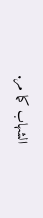الشهاب كما مر.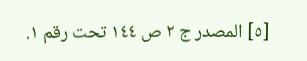[٥] المصدر ج ٢ ص ١٤٤ تحت رقم ١.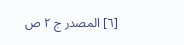[٦] المصدر ج ٢ ص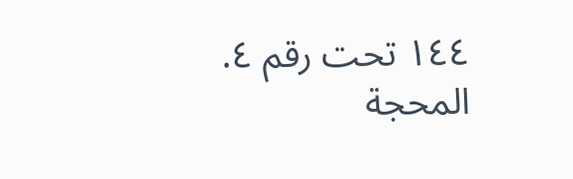١٤٤ تحت رقم ٤.
المحجة